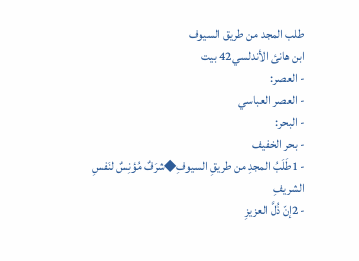طلب المجد من طريق السيوف
ابن هانئ الأندلسي42 بيت
- العصر:
- العصر العباسي
- البحر:
- بحر الخفيف
- 1طَلَبُ المجدِ من طريقِ السيوفِ◆شرَفٌ مُؤنِسٌ لنَفسِ الشريفِ
- 2إنّ ذُلَّ العزيزِ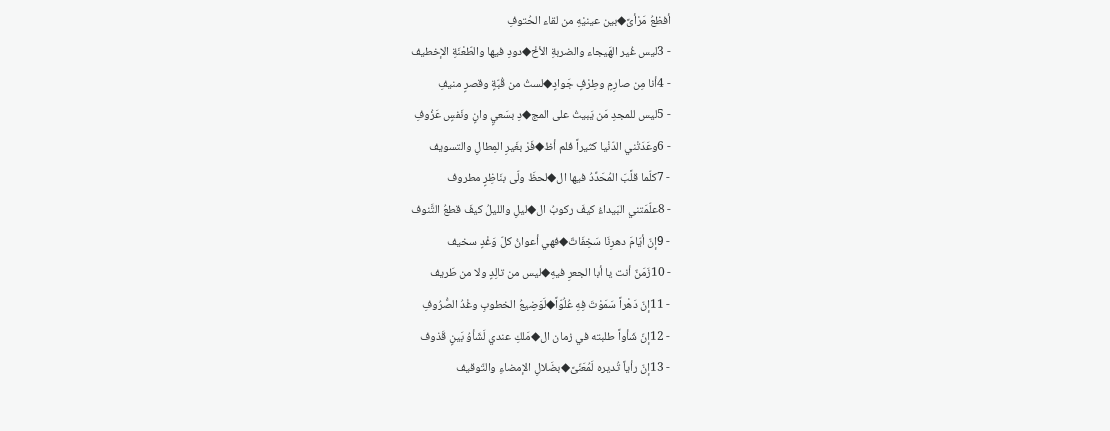أفظعُ مَرْأىً◆بين عينيْهِ من لقاء الحُتوفِ
- 3ليس غُير الهَيجاء والضربةِ الأخْ◆دودِ فيها والطّعْنَةِ الإخطيف
- 4أنا مِن صارِمٍ وطِرْفٍ جَوادٍ◆لستُ من قُبّةٍ وقصرٍ منيفِ
- 5ليس للمجدِ مَن يَبيتُ على المج◆دِ بسَعيٍ وانٍ ونَفسٍ عَزُوفِ
- 6وعَدَتْني الدّنْيا كثيراً فلم أظ◆فَرْ بغَيرِ المِطالِ والتسويف
- 7كلّما قلَّبَ المُحَدِّدُ فيها ال◆لحظَ ولّى بنَاظِرٍ مطروف
- 8علّمَتني البَيداءُ كيفَ ركوبُ ال◆ليلِ والليلُ كيفَ قطعُ التَّنوف
- 9إنّ أيّامَ دهرِنَا سَخِفَاتٌ◆فهي أعوانُ كلّ وَغْدٍ سخيف
- 10زَمَنٌ أنت يا أبا الجعرِ فيهِ◆ليس من تالِدٍ ولا من طَريف
- 11إنّ دَهْراً سَمَوْتَ فِهِ عُلُوّاً◆لَوَضِيعُ الخطوبِ وغْدُ الصُّرُوفِ
- 12إنّ شَأواً طلبته في زمان ال◆مَلكِ عندي لَشَأوُ بَينٍ قَذوف
- 13إنّ رأياً تُديره لَمُعَنّىً◆بضَلالِ الإمضاءِ والتّوقيف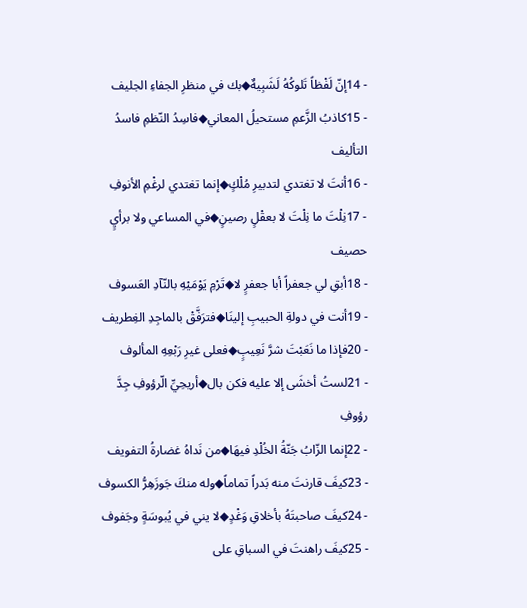- 14إنّ لَفْظاً تَلوكُهُ لَشَبِيهٌ◆بك في منظرِ الجفاءِ الجليف
- 15كاذبُ الزَّعمِ مستحيلُ المعاني◆فاسِدُ النّظمِ فاسدُ التأليف
- 16أنتَ لا تغتدي لتدبيرِ مُلْكٍ◆إنما تغتدي لرغْمِ الأنوفِ
- 17نِلْتَ ما نِلْتَ لا بعقْلٍ رصينٍ◆في المساعي ولا برأيٍ حصيف
- 18أبقِ لي جعفراً أبا جعفرٍ لا◆تَرْمِ يَوْمَيْهِ بالنّآدِ العَسوف
- 19أنت في دولةِ الحبيبِ إلينَا◆فترَفَّقْ بالماجِدِ الغِطريف
- 20فإذا ما نَعَبْتَ شرَّ نَعِيبٍ◆فعلى غيرِ رَبْعِهِ المألوف
- 21لستُ أخشَى إلا عليه فكن بال◆أريحِيِّ الّرؤوفِ جِدَّ رؤوفِ
- 22إنما الزّابُ جَنّةُ الخُلْدِ فيهَا◆من نَداهُ غضارةُ التفويف
- 23كيفَ قارنتَ منه بَدراً تماماً◆وله منكَ جَوزَهِرُّ الكسوف
- 24كيفَ صاحبتَهُ بأخلاقِ وَغْدٍ◆لا يني في يُبوسَةٍ وجَفوف
- 25كيفَ راهنتَ في السباقِ على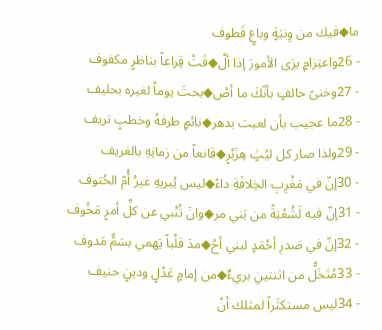ما◆فيك من وِنيَةٍ وباعٍ قَطوف
- 26واعتِزامٍ يرَى الأمورَ إذا ألْ◆قَتْ قِراعاً بناظرٍ مكفوف
- 27وخنىً حالفٍ بأنّكَ ما أصْ◆بحتَ يوماً لغيره بحليف
- 28ما عجيب بأن لعبت بدهر◆نائمٍ طرفهُ وخطبٍ تريف
- 29ولذا صار كل ليْثٍ هِزَبْرٍ◆قانعاً من زمانِهِ بالغريف
- 30إنّ في مَغْرِبِ الخِلافَةِ داءً◆ليس يُبريهِ غيرُ أُمّ الحُتوف
- 31إنّ فيه لَشُعْبَةً من بَني مر◆وانَ تُنْبي عن كلِّ أمرٍ مَخُوف
- 32إنّ في صَدرِ أحْمَدٍ لبني أحْ◆مدَ قلْباً يَهمي بسَمٍّ مَدوف
- 33مُتَخَلٍّ من اثنتينِ بريءٌ◆من إمامٍ عَدْلٍ ودينٍ حنيف
- 34ليس مستكثَراً لمثلك أنْ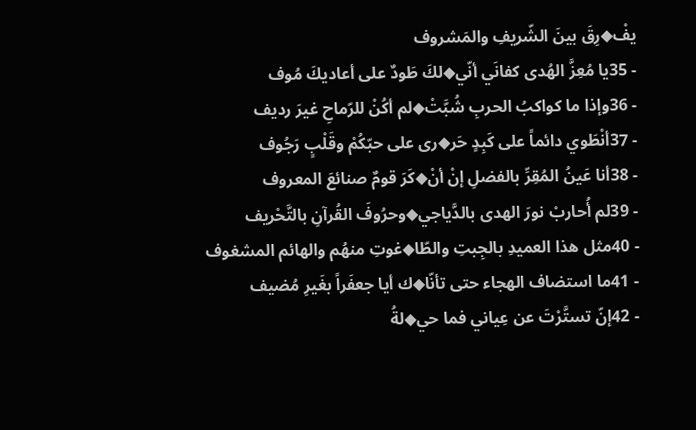يفْ◆رِقَ بينَ الشّريفِ والمَشروف
- 35يا مُعِزَّ الهُدى كفانَي أنّي◆لكَ طَودٌ على أعاديكَ مُوف
- 36وإذا ما كواكبُ الحربِ شُبَّتْ◆لم أكُنْ للرّماحِ غيرَ رديف
- 37أنْطَوي دائماً على كَبِدٍ حَر◆رى على حبّكُمْ وقَلْبٍ رَجُوف
- 38أنا عَينُ المُقِرِّ بالفضلِ إنْ أنْ◆كَرَ قومٌ صنائعَ المعروف
- 39لم أُحاربْ نورَ الهدى بالدَّياجي◆وحرُوفَ القُرآنِ بالتَّحْريف
- 40مثل هذا العميدِ بالجِبتِ والطّا◆غوتِ منهُم والهائم المشغوف
- 41ما استضاف الهجاء حتى تأنّا◆ك أيا جعفَراً بغَيرِ مُضيف
- 42إنّ تستَّرْتَ عن عِياني فما حي◆لةُ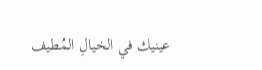عينيك في الخيالِ المُطيف